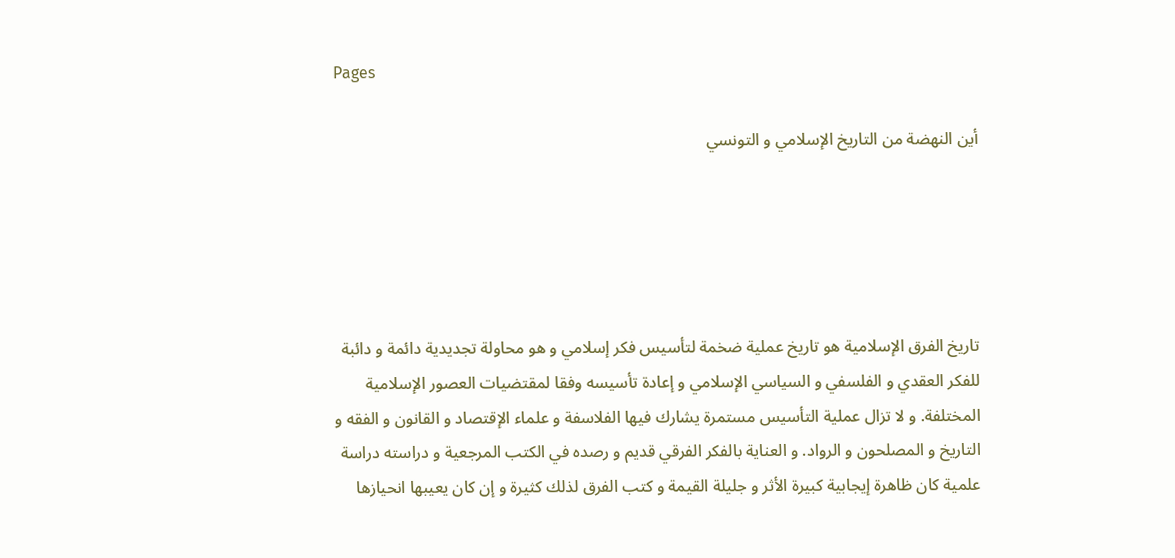Pages

أين النهضة من التاريخ الإسلامي و التونسي





تاريخ الفرق الإسلامية هو تاريخ عملية ضخمة لتأسيس فكر إسلامي و هو محاولة تجديدية دائمة و دائبة للفكر العقدي و الفلسفي و السياسي الإسلامي و إعادة تأسيسه وفقا لمقتضيات العصور الإسلامية المختلفة. و لا تزال عملية التأسيس مستمرة يشارك فيها الفلاسفة و علماء الإقتصاد و القانون و الفقه و التاريخ و المصلحون و الرواد. و العناية بالفكر الفرقي قديم و رصده في الكتب المرجعية و دراسته دراسة علمية كان ظاهرة إيجابية كبيرة الأثر و جليلة القيمة و كتب الفرق لذلك كثيرة و إن كان يعيبها انحيازها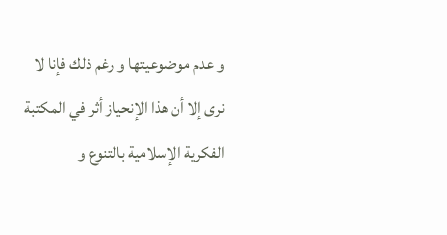و عدم موضوعيتها و رغم ذلك فإنا لا نرى إلا أن هذا الإنحياز أثر في المكتبة الفكرية الإسلامية بالتنوع و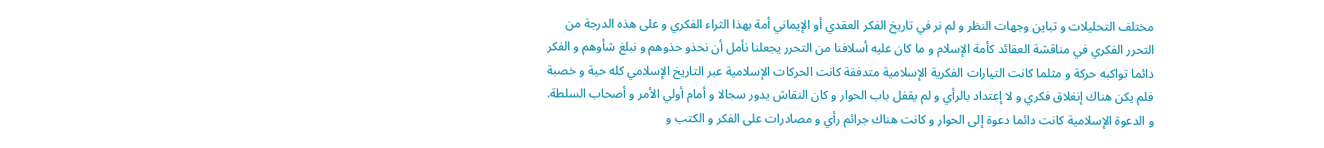مختلف التحليلات و تباين وجهات النظر و لم نر في تاريخ الفكر العقدي أو الإيماني أمة بهذا الثراء الفكري و على هذه الدرجة من التحرر الفكري في مناقشة العقائد كأمة الإسلام و ما كان عليه أسلافنا من التحرر يجعلنا نأمل أن نحذو حذوهم و نبلغ شأوهم و الفكر دائما تواكبه حركة و مثلما كانت التيارات الفكرية الإسلامية متدفقة كانت الحركات الإسلامية عبر التاريخ الإسلامي كله حية و خصبة فلم يكن هناك إنغلاق فكري و لا إعتداد بالرأي و لم يقفل باب الحوار و كان النقاش يدور سجالا و أمام أولي الأمر و أصحاب السلطة. و الدعوة الإسلامية كانت دائما دعوة إلى الحوار و كانت هناك جرائم رأي و مصادرات على الفكر و الكتب و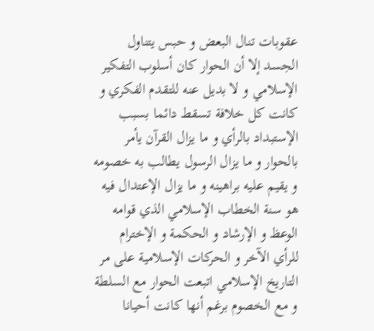عقوبات تنال البعض و حبس يتناول الجسد إلا أن الحوار كان أسلوب التفكير الإسلامي و لا بديل عنه للتقدم الفكري و كانت كل خلافة تسقط دائما بسبب الإستبداد بالرأي و ما يزال القرآن يأمر بالحوار و ما يزال الرسول يطالب به خصومه و يقيم عليه براهينه و ما يزال الإعتدال فيه هو سنة الخطاب الإسلامي الذي قوامه الوعظ و الإرشاد و الحكمة و الإخترام للرأي الآخر و الحركات الإسلامية على مر التاريخ الإسلامي اتبعت الحوار مع السلطة و مع الخصوم برغم أنها كانت أحيانا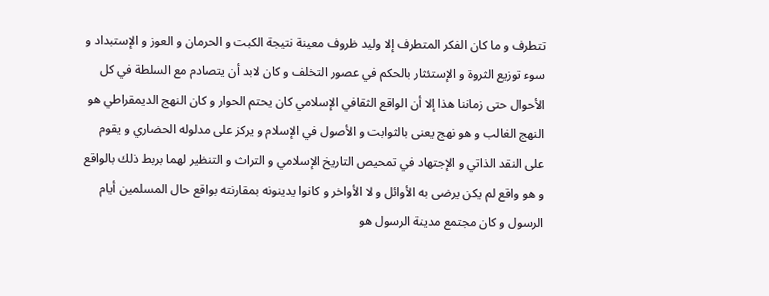تتطرف و ما كان الفكر المتطرف إلا وليد ظروف معينة نتيجة الكبت و الحرمان و العوز و الإستبداد و سوء توزيع الثروة و الإستئثار بالحكم في عصور التخلف و كان لابد أن يتصادم مع السلطة في كل الأحوال حتى زماننا هذا إلا أن الواقع الثقافي الإسلامي كان يحتم الحوار و كان النهج الديمقراطي هو النهج الغالب و هو نهج يعنى بالثوابت و الأصول في الإسلام و يركز على مدلوله الحضاري و يقوم على النقد الذاتي و الإجتهاد في تمحيص التاريخ الإسلامي و التراث و التنظير لهما بربط ذلك بالواقع و هو واقع لم يكن يرضى به الأوائل و لا الأواخر و كانوا يدينونه بمقارنته بواقع حال المسلمين أيام الرسول و كان مجتمع مدينة الرسول هو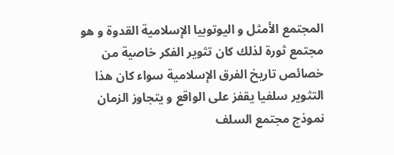المجتمع الأمثل و اليوتوبيا الإسلامية القدوة و هو مجتمع ثورة لذلك كان تثوير الفكر خاصية من خصائص تاريخ الفرق الإسلامية سواء كان هذا التثوير سلفيا يقفز على الواقع و يتجاوز الزمان نموذج مجتمع السلف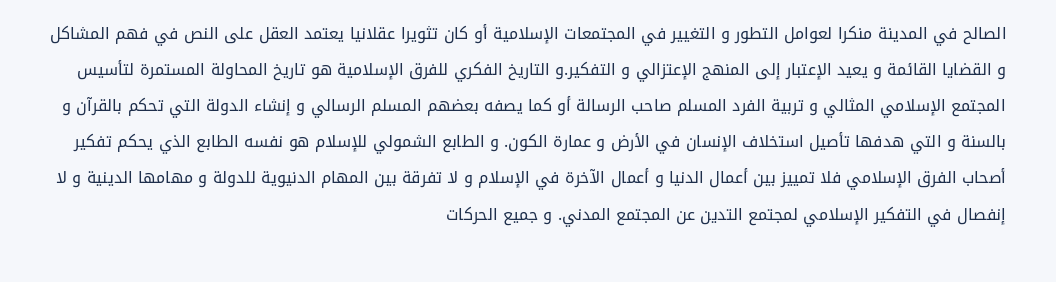الصالح في المدينة منكرا لعوامل التطور و التغيير في المجتمعات الإسلامية أو كان تثويرا عقلانيا يعتمد العقل على النص في فهم المشاكل و القضايا القائمة و يعيد الإعتبار إلى المنهج الإعتزالي و التفكير.و التاريخ الفكري للفرق الإسلامية هو تاريخ المحاولة المستمرة لتأسيس المجتمع الإسلامي المثالي و تربية الفرد المسلم صاحب الرسالة أو كما يصفه بعضهم المسلم الرسالي و إنشاء الدولة التي تحكم بالقرآن و بالسنة و التي هدفها تأصيل استخلاف الإنسان في الأرض و عمارة الكون. و الطابع الشمولي للإسلام هو نفسه الطابع الذي يحكم تفكير أصحاب الفرق الإسلامي فلا تمييز بين أعمال الدنيا و أعمال الآخرة في الإسلام و لا تفرقة بين المهام الدنيوية للدولة و مهامها الدينية و لا إنفصال في التفكير الإسلامي لمجتمع التدين عن المجتمع المدني. و جميع الحركات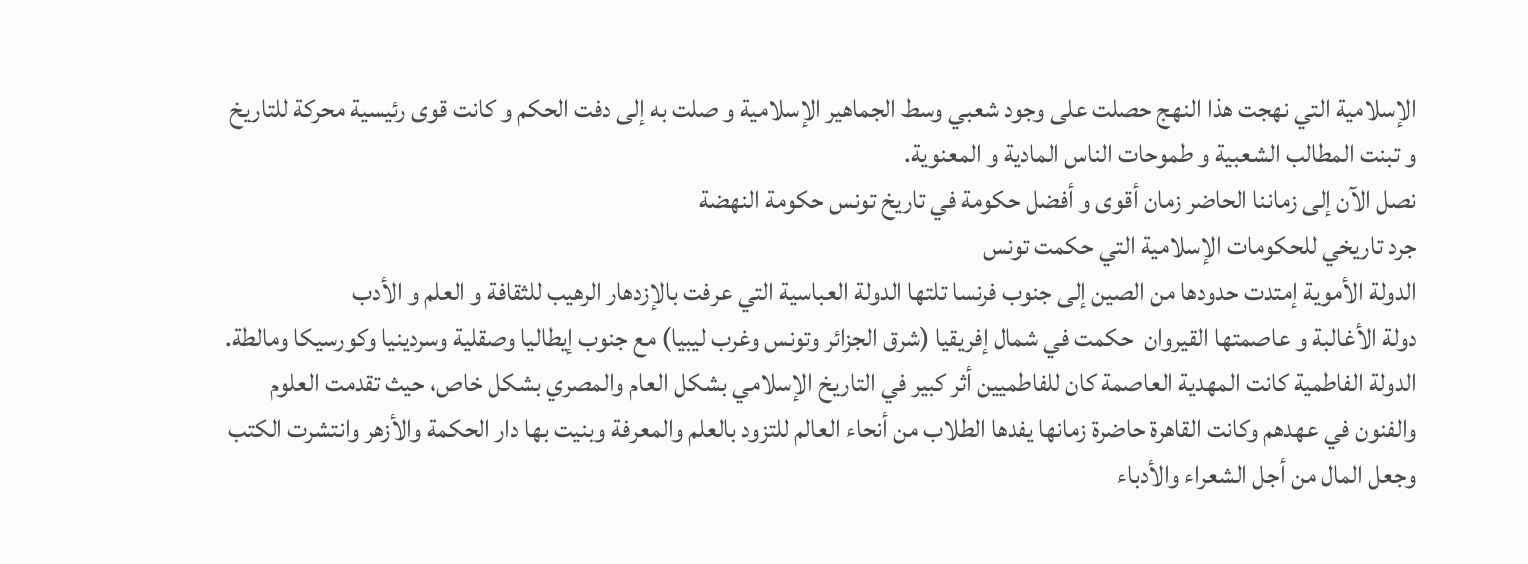الإسلامية التي نهجت هذا النهج حصلت على وجود شعبي وسط الجماهير الإسلامية و صلت به إلى دفت الحكم و كانت قوى رئيسية محركة للتاريخ و تبنت المطالب الشعبية و طموحات الناس المادية و المعنوية.
نصل الآن إلى زماننا الحاضر زمان أقوى و أفضل حكومة في تاريخ تونس حكومة النهضة
جرد تاريخي للحكومات الإسلامية التي حكمت تونس
الدولة الأموية إمتدت حدودها من الصين إلى جنوب فرنسا تلتها الدولة العباسية التي عرفت بالإزدهار الرهيب للثقافة و العلم و الأدب
دولة الأغالبة و عاصمتها القيروان  حكمت في شمال إفريقيا (شرق الجزائر وتونس وغرب ليبيا) مع جنوب إيطاليا وصقلية وسردينيا وكورسيكا ومالطة.
الدولة الفاطمية كانت المهدية العاصمة كان للفاطميين أثر كبير في التاريخ الإسلامي بشكل العام والمصري بشكل خاص، حيث تقدمت العلوم والفنون في عهدهم وكانت القاهرة حاضرة زمانها يفدها الطلاب من أنحاء العالم للتزود بالعلم والمعرفة وبنيت بها دار الحكمة والأزهر وانتشرت الكتب وجعل المال من أجل الشعراء والأدباء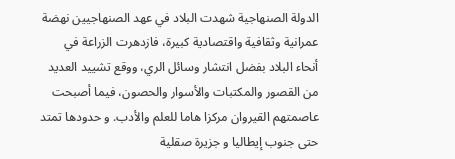الدولة الصنهاجية شهدت البلاد في عهد الصنهاجيين نهضة عمرانية وثقافية واقتصادية كبيرة، فازدهرت الزراعة في أنحاء البلاد بفضل انتشار وسائل الري، ووقع تشييد العديد من القصور والمكتبات والأسوار والحصون، فيما أصبحت عاصمتهم القيروان مركزا هاما للعلم والأدب. و حدودها تمتد حتى جنوب إيطاليا و جزيرة صقلية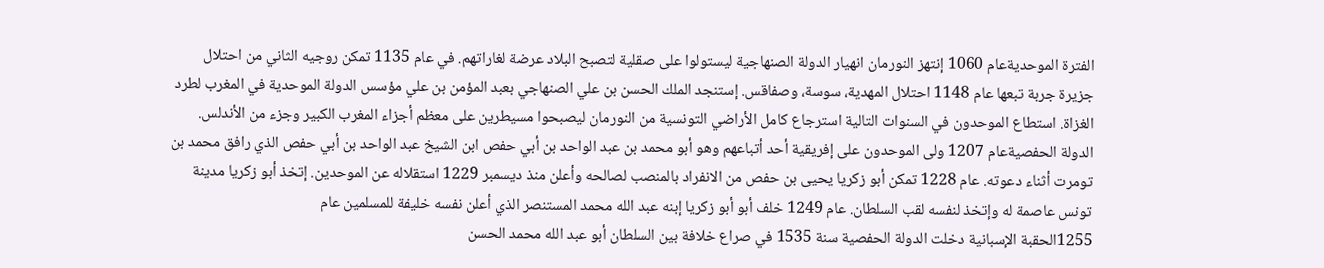الفترة الموحديةعام 1060 إنتهز النورمان انهيار الدولة الصنهاجية ليستولوا على صقلية لتصبح البلاد عرضة لغاراتهم. في عام 1135 تمكن روجيه الثاني من احتلال جزيرة جربة تبعها عام 1148 احتلال المهدية، سوسة، وصفاقس. إستنجد الملك الحسن بن علي الصنهاجي بعبد المؤمن بن علي مؤسس الدولة الموحدية في المغرب لطرد الغزاة. استطاع الموحدون في السنوات التالية استرجاع كامل الأراضي التونسية من النورمان ليصبحوا مسيطرين على معظم أجزاء المغرب الكبير وجزء من الأندلس.
الدولة الحفصيةعام 1207 ولى الموحدون على إفريقية أحد أتباعهم وهو أبو محمد بن عبد الواحد بن أبي حفص ابن الشيخ عبد الواحد بن أبي حفص الذي رافق محمد بن تومرت أثناء دعوته. عام 1228 تمكن أبو زكريا يحيى بن حفص من الانفراد بالمنصب لصالحه وأعلن منذ ديسمبر 1229 استقلاله عن الموحدين. إتخذ أبو زكريا مدينة تونس عاصمة له وإتخذ لنفسه لقب السلطان. عام 1249 خلف أبو أبو زكريا إبنه عبد الله محمد المستنصر الذي أعلن نفسه خليفة للمسلمين عام
1255الحقبة الإسبانية دخلت الدولة الحفصية سنة 1535 في صراع خلافة بين السلطان أبو عبد الله محمد الحسن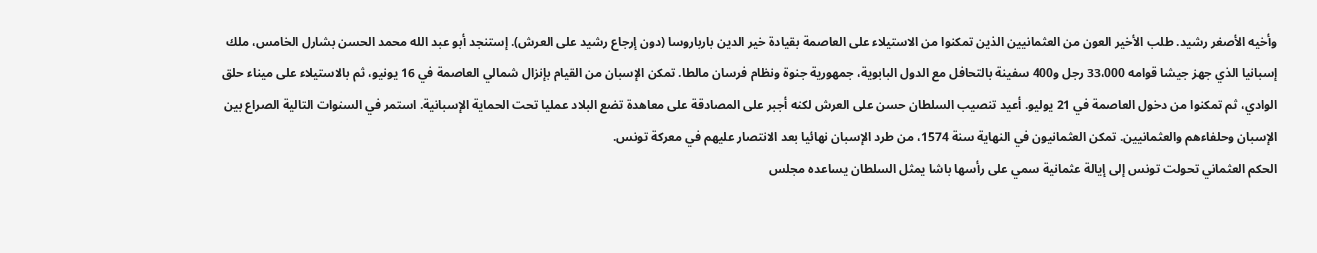وأخيه الأصغر رشيد. طلب الأخير العون من العثمانيين الذين تمكنوا من الاستيلاء على العاصمة بقيادة خير الدين بارباروسا (دون إرجاع رشيد على العرش). إستنجد أبو عبد الله محمد الحسن بشارل الخامس، ملك إسبانيا الذي جهز جيشا قوامه 33،000 رجل و400 سفينة بالتحافل مع الدول البابوية، جمهورية جنوة ونظام فرسان مالطا. تمكن الإسبان من القيام بإنزال شمالي العاصمة في 16 يونيو، ثم بالاستيلاء على ميناء حلق الوادي، ثم تمكنوا من دخول العاصمة في 21 يوليو. أعيد تنصيب السلطان حسن على العرش لكنه أجبر على المصادقة على معاهدة تضع البلاد عمليا تحت الحماية الإسبانية. استمر في السنوات التالية الصراع بين الإسبان وحلفاءهم والعثمانيين. تمكن العثمانيون في النهاية سنة 1574، من طرد الإسبان نهائيا بعد الانتصار عليهم في معركة تونس.
الحكم العثماني تحولت تونس إلى إيالة عثمانية سمي على رأسها باشا يمثل السلطان يساعده مجلس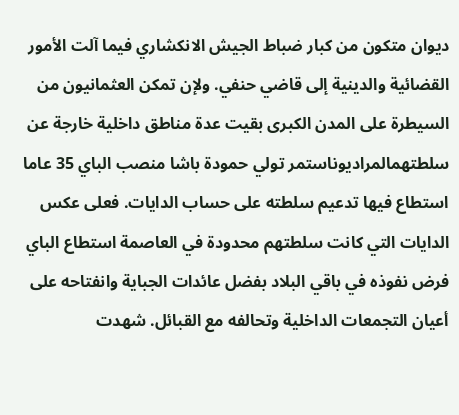ديوان متكون من كبار ضباط الجيش الانكشاري فيما آلت الأمور القضائية والدينية إلى قاضي حنفي. ولإن تمكن العثمانيون من السيطرة على المدن الكبرى بقيت عدة مناطق داخلية خارجة عن سلطتهمالمراديوناستمر تولي حمودة باشا منصب الباي 35 عاما استطاع فيها تدعيم سلطته على حساب الدايات. فعلى عكس الدايات التي كانت سلطتهم محدودة في العاصمة استطاع الباي فرض نفوذه في باقي البلاد بفضل عائدات الجباية وانفتاحه على أعيان التجمعات الداخلية وتحالفه مع القبائل. شهدت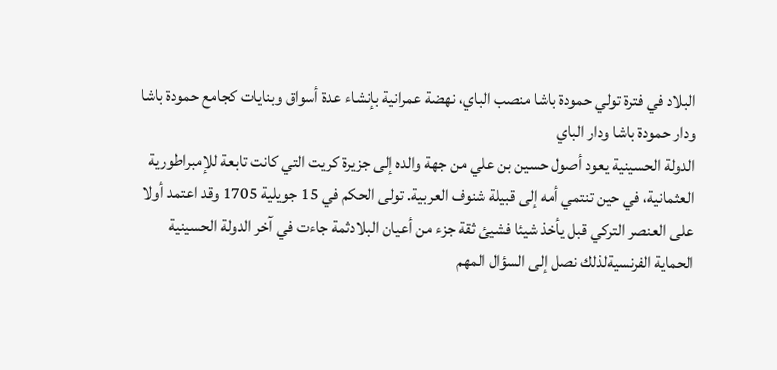البلاد في فترة تولي حمودة باشا منصب الباي، نهضة عمرانية بإنشاء عدة أسواق وبنايات كجامع حمودة باشا ودار حمودة باشا ودار الباي
الدولة الحسينية يعود أصول حسين بن علي من جهة والده إلى جزيرة كريت التي كانت تابعة للإمبراطورية العثمانية، في حين تنتمي أمه إلى قبيلة شنوف العربية. تولى الحكم في 15 جويلية 1705 وقد اعتمد أولا على العنصر التركي قبل يأخذ شيئا فشيئ ثقة جزء من أعيان البلادثمة جاءت في آخر الدولة الحسينية الحماية الفرنسيةلذلك نصل إلى السؤال المهم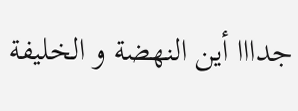جدااا أين النهضة و الخليفة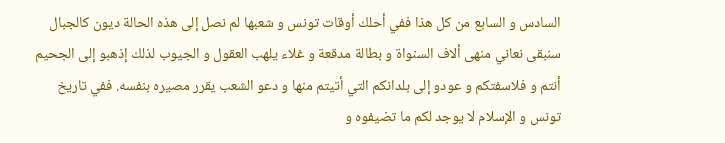السادس و السابع من كل هذا ففي أحلك أوقات تونس و شعبها لم نصل إلى هذه الحالة ديون كالجبال سنبقى نعاني منهى ألاف السنواة و بطالة مدقعة و غلاء يلهب العقول و الجيوب لذلك إذهبو إلى الجحيم أنتم و فلاسفتكم و عودو إلى بلدانكم التي أتيتم منها و دعو الشعب يقرر مصيره بنفسه. ففي تاريخ تونس و الإسلام لا يوجد لكم ما تضيفوه و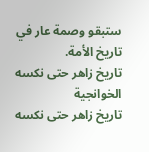ستبقو وصمة عار في تاريخ الأمة.
تاريخ زاهر حتى نكسه الخوانجية
تاريخ زاهر حتى نكسه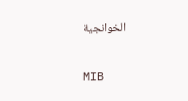الخوانجية

MIB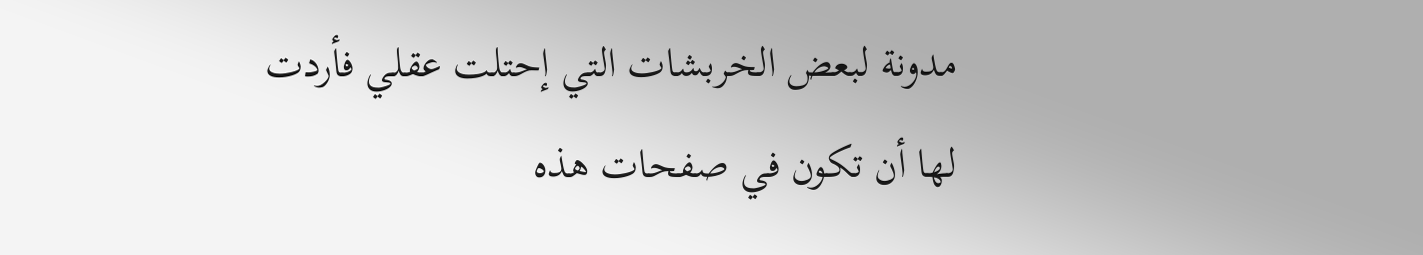مدونة لبعض الخربشات التي إحتلت عقلي فأردت لها أن تكون في صفحات هذه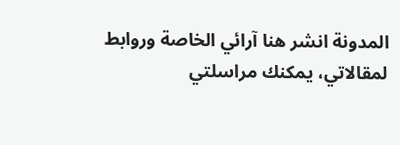المدونة انشر هنا آرائي الخاصة وروابط لمقالاتي، يمكنك مراسلتي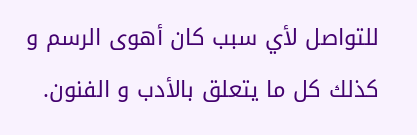للتواصل لأي سبب كان أهوى الرسم و كذلك كل ما يتعلق بالأدب و الفنون.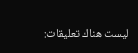ليست هناك تعليقات: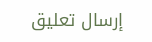إرسال تعليق